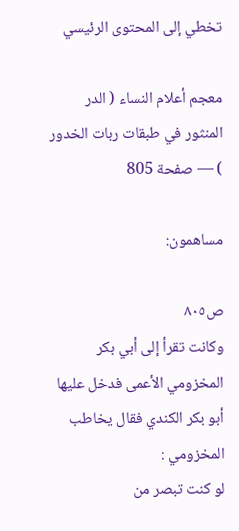تخطي إلى المحتوى الرئيسي

معجم أعلام النساء ( الدر المنثور في طبقات ربات الخدور ) — صفحة 805

مساهمون:

ص٨٠٥
وكانت تقرأ إلى أبي بكر المخزومي الأعمى فدخل عليها أبو بكر الكندي فقال يخاطب المخزومي :
لو كنت تبصر من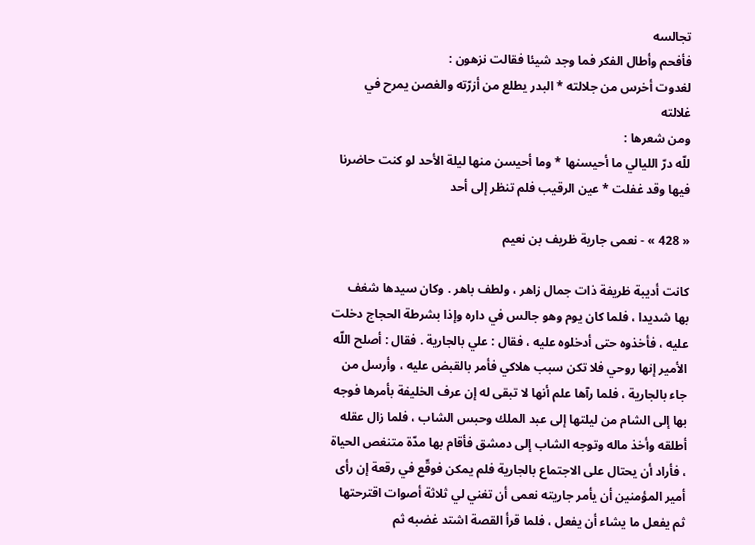تجالسه
فأفحم وأطال الفكر فما وجد شيئا فقالت نزهون :
لغدوت أخرس من جلالته * البدر يطلع من أزرّته والغصن يمرح في غلالته
ومن شعرها :
للّه درّ الليالي ما أحيسنها * وما أحيسن منها ليلة الأحد لو كنت حاضرنا فيها وقد غفلت * عين الرقيب فلم تنظر إلى أحد

« 428 » - نعمى جارية ظريف بن نعيم

كانت أديبة ظريفة ذات جمال زاهر ، ولطف باهر . وكان سيدها شغف بها شديدا ، فلما كان يوم وهو جالس في داره وإذا بشرطة الحجاج دخلت عليه ، فأخذوه حتى أدخلوه عليه ، فقال : علي بالجارية . فقال : أصلح اللّه الأمير إنها روحي فلا تكن سبب هلاكي فأمر بالقبض عليه ، وأرسل من جاء بالجارية ، فلما رآها علم أنها لا تبقى له إن عرف الخليفة بأمرها فوجه بها إلى الشام من ليلتها إلى عبد الملك وحبس الشاب ، فلما زال عقله أطلقه وأخذ ماله وتوجه الشاب إلى دمشق فأقام بها مدّة متنغص الحياة ، فأراد أن يحتال على الاجتماع بالجارية فلم يمكن فوقّع في رقعة إن رأى أمير المؤمنين أن يأمر جاريته نعمى أن تغني لي ثلاثة أصوات اقترحتها ثم يفعل ما يشاء أن يفعل ، فلما قرأ القصة اشتد غضبه ثم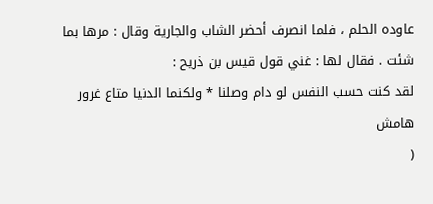عاوده الحلم ، فلما انصرف أحضر الشاب والجارية وقال : مرها بما شئت . فقال لها : غني قول قيس بن ذريح :
لقد كنت حسب النفس لو دام وصلنا * ولكنما الدنيا متاع غرور
هامش
(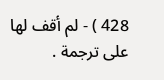428 ) - لم أقف لها على ترجمة .